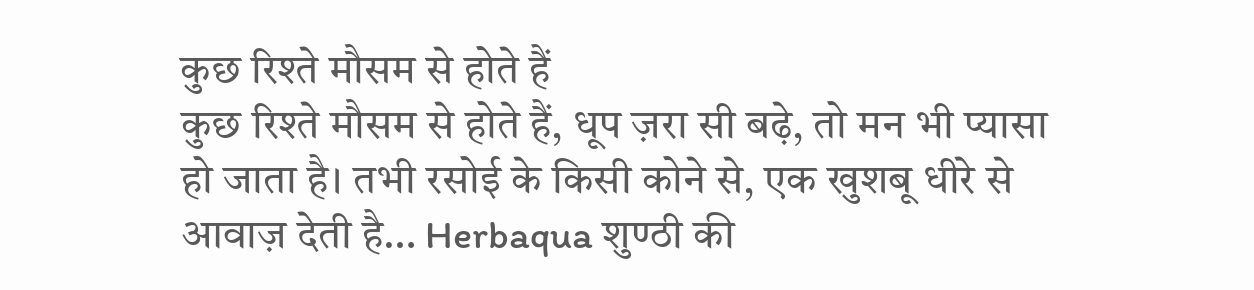कुछ रिश्ते मौसम से होते हैं
कुछ रिश्ते मौसम से होते हैं, धूप ज़रा सी बढ़े, तो मन भी प्यासा हो जाता है। तभी रसोई के किसी कोने से, एक खुशबू धीरे से आवाज़ देती है… Herbaqua शुण्ठी की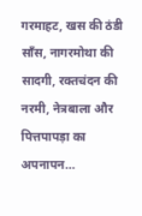गरमाहट, खस की ठंडी साँस, नागरमोथा की सादगी, रक्तचंदन की नरमी, नेत्रबाला और पित्तपापड़ा का अपनापन…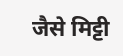जैसे मिट्टी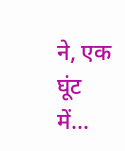ने, एक घूंट में…